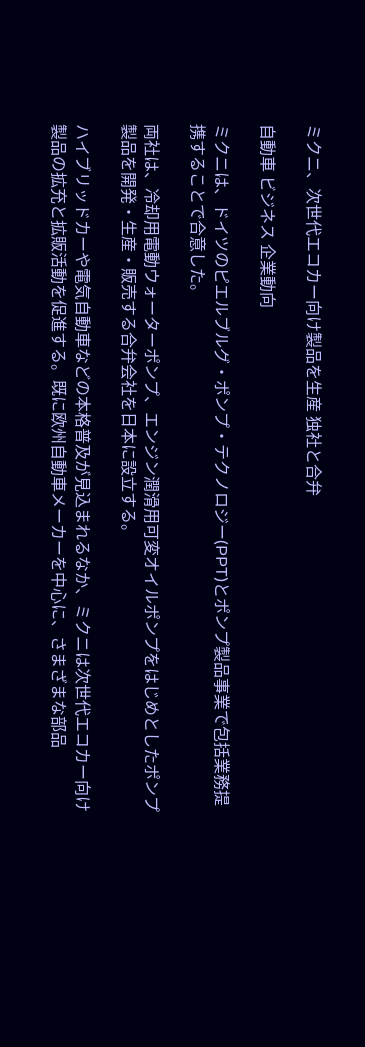ミクニ、次世代エコカー向け製品を生産 独社と合弁

自動車 ビジネス 企業動向

ミクニは、ドイツのピエルブルグ・ポンプ・テクノロジー(PPT)とポンプ製品事業で包括業務提携することで合意した。

両社は、冷却用電動ウォーターポンプ、エンジン潤滑用可変オイルポンプをはじめとしたポンプ製品を開発・生産・販売する合弁会社を日本に設立する。

ハイブリッドカーや電気自動車などの本格普及が見込まれるなか、ミクニは次世代エコカー向け製品の拡充と拡販活動を促進する。既に欧州自動車メーカーを中心に、さまざまな部品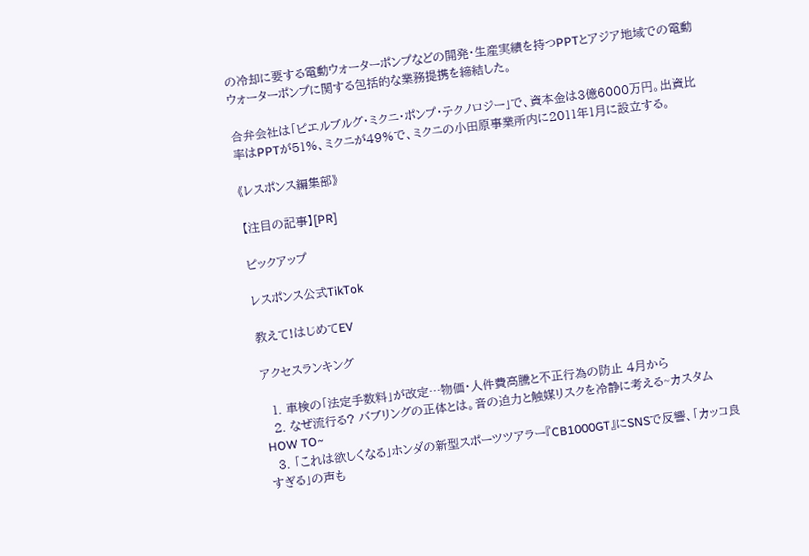の冷却に要する電動ウォーターポンプなどの開発・生産実績を持つPPTとアジア地域での電動ウォーターポンプに関する包括的な業務提携を締結した。

合弁会社は「ピエルブルグ・ミクニ・ポンプ・テクノロジー」で、資本金は3億6000万円。出資比率はPPTが51%、ミクニが49%で、ミクニの小田原事業所内に2011年1月に設立する。

《レスポンス編集部》

【注目の記事】[PR]

ピックアップ

レスポンス公式TikTok

教えて!はじめてEV

アクセスランキング

  1. 車検の「法定手数料」が改定…物価・人件費高騰と不正行為の防止 4月から
  2. なぜ流行る? バブリングの正体とは。音の迫力と触媒リスクを冷静に考える~カスタムHOW TO~
  3. 「これは欲しくなる」ホンダの新型スポーツツアラー『CB1000GT』にSNSで反響、「カッコ良すぎる」の声も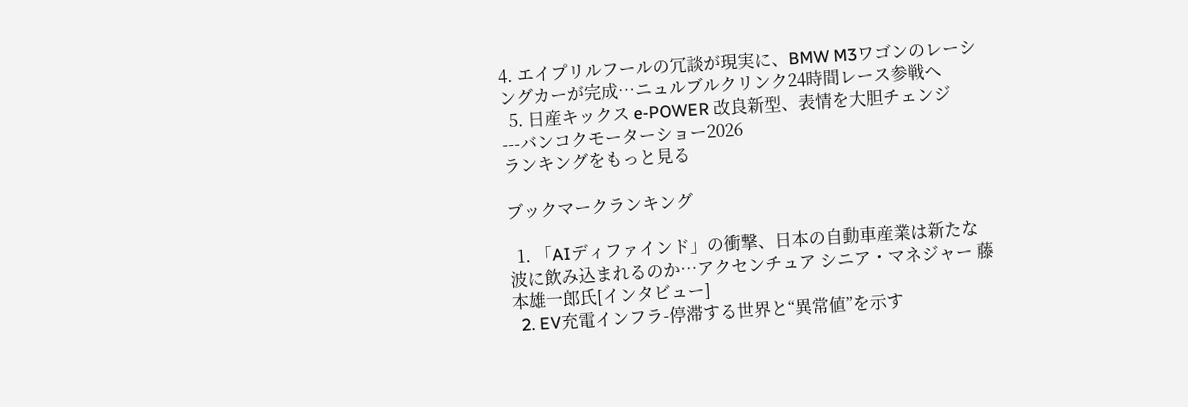4. エイプリルフールの冗談が現実に、BMW M3ワゴンのレーシングカーが完成…ニュルブルクリンク24時間レース参戦へ
  5. 日産キックス e-POWER 改良新型、表情を大胆チェンジ---バンコクモーターショー2026
ランキングをもっと見る

ブックマークランキング

  1. 「AIディファインド」の衝撃、日本の自動車産業は新たな波に飲み込まれるのか…アクセンチュア シニア・マネジャー 藤本雄一郎氏[インタビュー]
  2. EV充電インフラ-停滞する世界と“異常値”を示す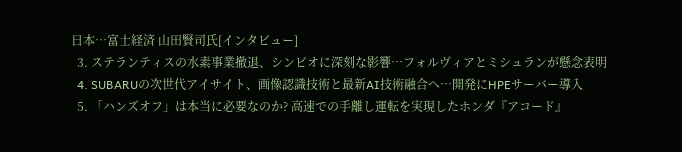日本…富士経済 山田賢司氏[インタビュー]
  3. ステランティスの水素事業撤退、シンビオに深刻な影響…フォルヴィアとミシュランが懸念表明
  4. SUBARUの次世代アイサイト、画像認識技術と最新AI技術融合へ…開発にHPEサーバー導入
  5. 「ハンズオフ」は本当に必要なのか? 高速での手離し運転を実現したホンダ『アコード』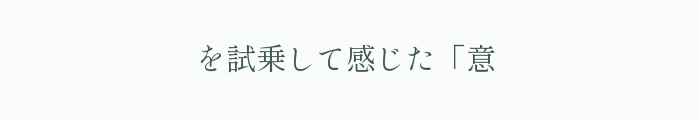を試乗して感じた「意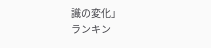識の変化」
ランキン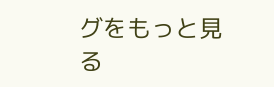グをもっと見る